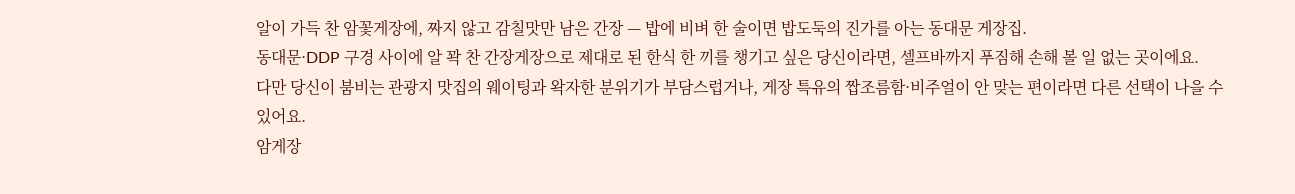알이 가득 찬 암꽃게장에, 짜지 않고 감칠맛만 남은 간장 — 밥에 비벼 한 술이면 밥도둑의 진가를 아는 동대문 게장집.
동대문·DDP 구경 사이에 알 꽉 찬 간장게장으로 제대로 된 한식 한 끼를 챙기고 싶은 당신이라면, 셀프바까지 푸짐해 손해 볼 일 없는 곳이에요.
다만 당신이 붐비는 관광지 맛집의 웨이팅과 왁자한 분위기가 부담스럽거나, 게장 특유의 짭조름함·비주얼이 안 맞는 편이라면 다른 선택이 나을 수 있어요.
암게장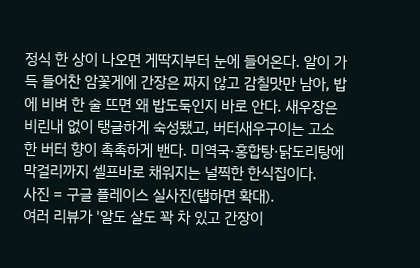정식 한 상이 나오면 게딱지부터 눈에 들어온다. 알이 가득 들어찬 암꽃게에 간장은 짜지 않고 감칠맛만 남아, 밥에 비벼 한 술 뜨면 왜 밥도둑인지 바로 안다. 새우장은 비린내 없이 탱글하게 숙성됐고, 버터새우구이는 고소한 버터 향이 촉촉하게 밴다. 미역국·홍합탕·닭도리탕에 막걸리까지 셀프바로 채워지는 널찍한 한식집이다.
사진 = 구글 플레이스 실사진(탭하면 확대).
여러 리뷰가 '알도 살도 꽉 차 있고 간장이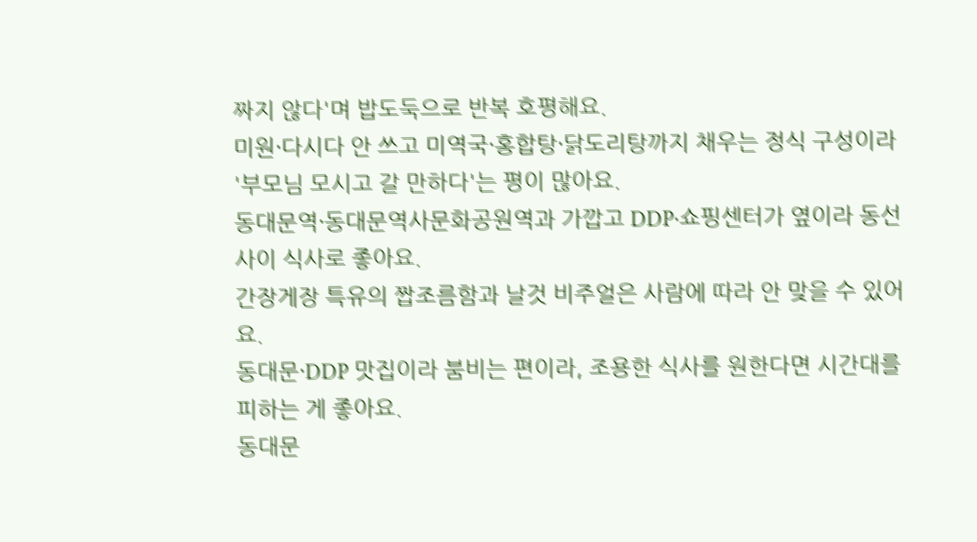짜지 않다'며 밥도둑으로 반복 호평해요.
미원·다시다 안 쓰고 미역국·홍합탕·닭도리탕까지 채우는 정식 구성이라 '부모님 모시고 갈 만하다'는 평이 많아요.
동대문역·동대문역사문화공원역과 가깝고 DDP·쇼핑센터가 옆이라 동선 사이 식사로 좋아요.
간장게장 특유의 짭조름함과 날것 비주얼은 사람에 따라 안 맞을 수 있어요.
동대문·DDP 맛집이라 붐비는 편이라, 조용한 식사를 원한다면 시간대를 피하는 게 좋아요.
동대문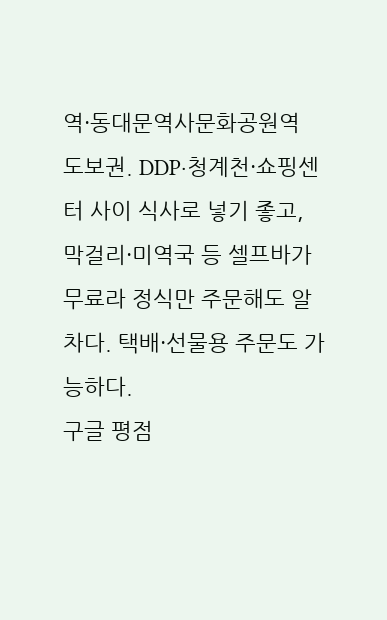역·동대문역사문화공원역 도보권. DDP·청계천·쇼핑센터 사이 식사로 넣기 좋고, 막걸리·미역국 등 셀프바가 무료라 정식만 주문해도 알차다. 택배·선물용 주문도 가능하다.
구글 평점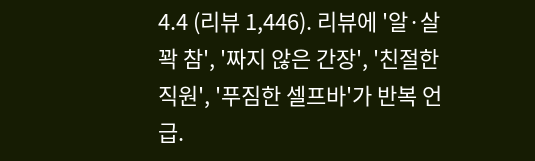4.4 (리뷰 1,446). 리뷰에 '알·살 꽉 참', '짜지 않은 간장', '친절한 직원', '푸짐한 셀프바'가 반복 언급.